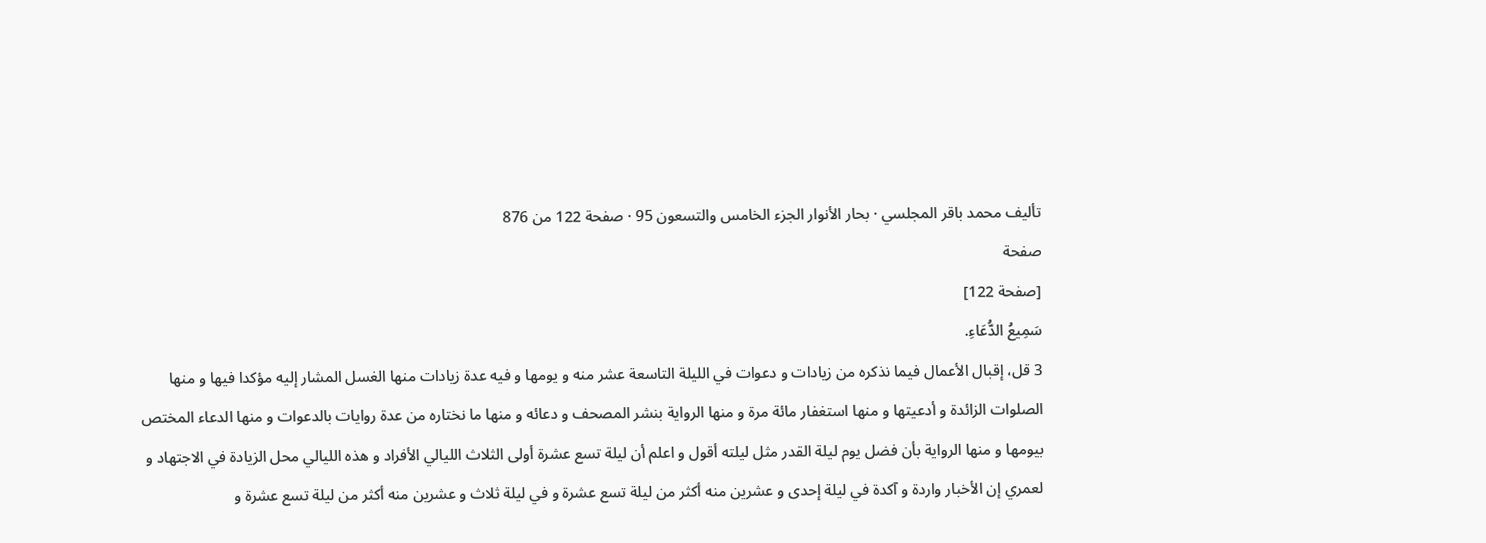تأليف محمد باقر المجلسي · بحار الأنوار الجزء الخامس والتسعون 95 · صفحة 122 من 876
صفحة
[صفحة 122]
سَمِيعُ الدُّعَاءِ.
3 قل، إقبال الأعمال فيما نذكره من زيادات و دعوات في الليلة التاسعة عشر منه و يومها و فيه عدة زيادات منها الغسل المشار إليه مؤكدا فيها و منها الصلوات الزائدة و أدعيتها و منها استغفار مائة مرة و منها الرواية بنشر المصحف و دعائه و منها ما نختاره من عدة روايات بالدعوات و منها الدعاء المختص بيومها و منها الرواية بأن فضل يوم ليلة القدر مثل ليلته أقول و اعلم أن ليلة تسع عشرة أولى الثلاث الليالي الأفراد و هذه الليالي محل الزيادة في الاجتهاد و لعمري إن الأخبار واردة و آكدة في ليلة إحدى و عشرين منه أكثر من ليلة تسع عشرة و في ليلة ثلاث و عشرين منه أكثر من ليلة تسع عشرة و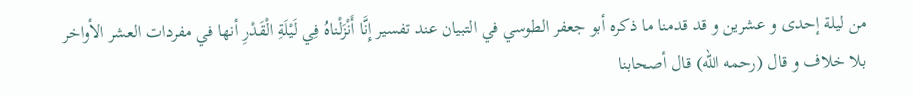من ليلة إحدى و عشرين و قد قدمنا ما ذكره أبو جعفر الطوسي في التبيان عند تفسير إِنَّا أَنْزَلْناهُ فِي لَيْلَةِ الْقَدْرِ أنها في مفردات العشر الأواخر بلا خلاف و قال (رحمه الله) قال أصحابنا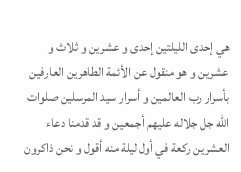هي إحدى الليلتين إحدى و عشرين و ثلاث و عشرين و هو منقول عن الأئمة الطاهرين العارفين بأسرار رب العالمين و أسرار سيد المرسلين صلوات الله جل جلاله عليهم أجمعين و قد قدمنا دعاء العشرين ركعة في أول ليلة منه أقول و نحن ذاكرون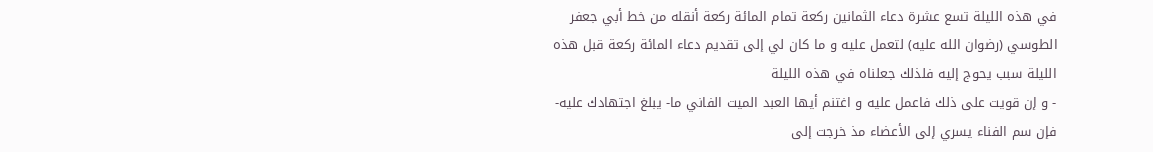في هذه الليلة تسع عشرة دعاء الثمانين ركعة تمام المائة ركعة أنقله من خط أبي جعفر الطوسي (رضوان الله عليه) لتعمل عليه و ما كان لي إلى تقديم دعاء المائة ركعة قبل هذه الليلة سبب يحوج إليه فلذلك جعلناه في هذه الليلة
- و إن قويت على ذلك فاعمل عليه و اغتنم أيها العبد الميت الفاني ما- يبلغ اجتهادك عليه- فإن سم الفناء يسري إلى الأعضاء مذ خرجت إلى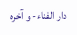دار الفناء- و آخره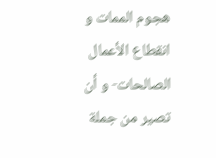هجوم الممات و انقطاع الأعمال الصالحات- و أن تصير من جملة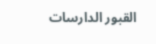القبور الدارسات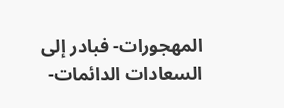المهجورات- فبادر إلى السعادات الدائمات-